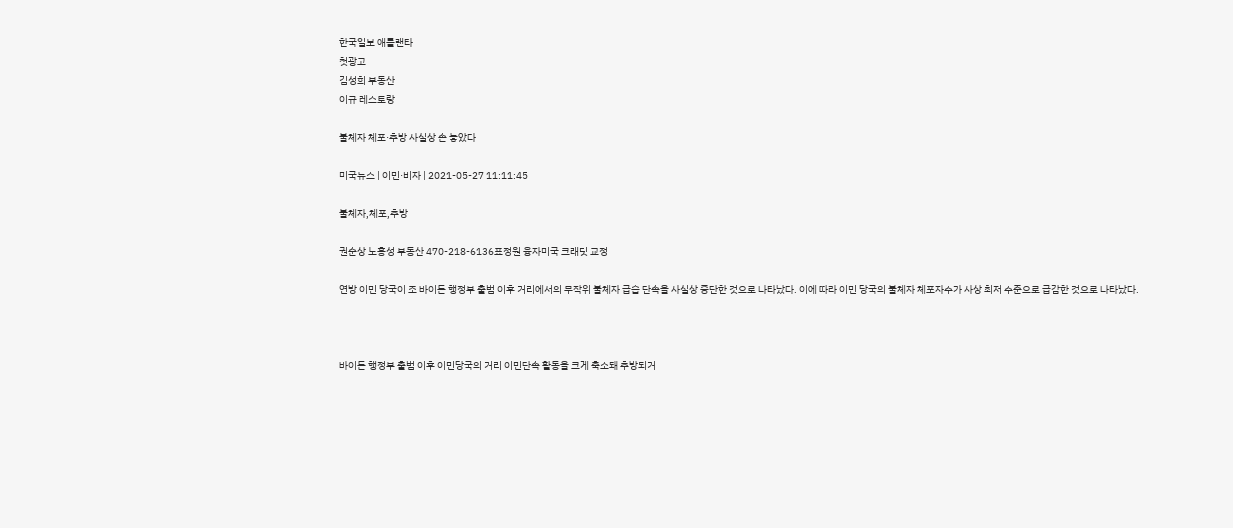한국일보 애틀랜타
첫광고
김성희 부동산
이규 레스토랑

불체자 체포·추방 사실상 손 놓았다

미국뉴스 | 이민·비자 | 2021-05-27 11:11:45

불체자,체포,추방

권순상 노흥성 부동산 470-218-6136표정원 융자미국 크래딧 교정

연방 이민 당국이 조 바이든 행정부 출범 이후 거리에서의 무작위 불체자 급습 단속을 사실상 중단한 것으로 나타났다. 이에 따라 이민 당국의 불체자 체포자수가 사상 최저 수준으로 급감한 것으로 나타났다.



바이든 행정부 출범 이후 이민당국의 거리 이민단속 활동을 크게 축소돼 추방되거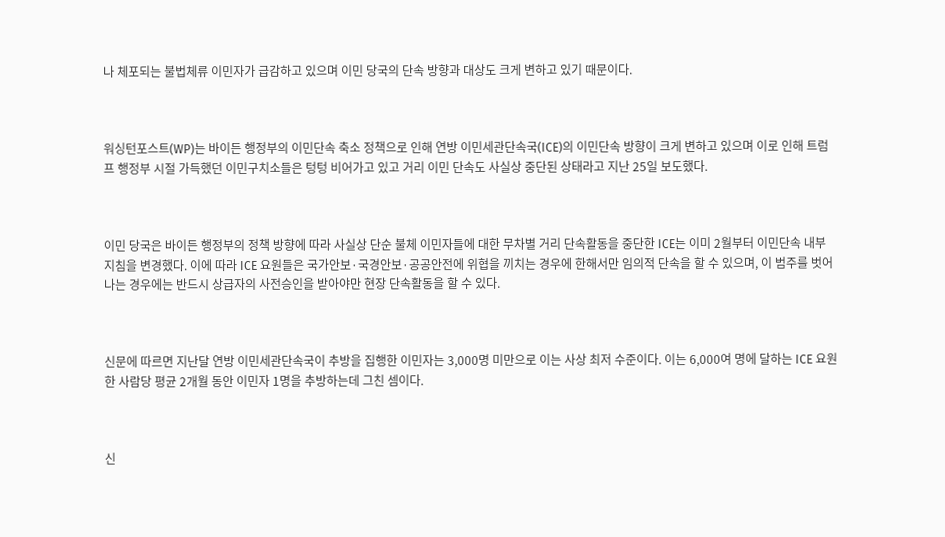나 체포되는 불법체류 이민자가 급감하고 있으며 이민 당국의 단속 방향과 대상도 크게 변하고 있기 때문이다.



워싱턴포스트(WP)는 바이든 행정부의 이민단속 축소 정책으로 인해 연방 이민세관단속국(ICE)의 이민단속 방향이 크게 변하고 있으며 이로 인해 트럼프 행정부 시절 가득했던 이민구치소들은 텅텅 비어가고 있고 거리 이민 단속도 사실상 중단된 상태라고 지난 25일 보도했다.



이민 당국은 바이든 행정부의 정책 방향에 따라 사실상 단순 불체 이민자들에 대한 무차별 거리 단속활동을 중단한 ICE는 이미 2월부터 이민단속 내부 지침을 변경했다. 이에 따라 ICE 요원들은 국가안보·국경안보·공공안전에 위협을 끼치는 경우에 한해서만 임의적 단속을 할 수 있으며, 이 범주를 벗어나는 경우에는 반드시 상급자의 사전승인을 받아야만 현장 단속활동을 할 수 있다.



신문에 따르면 지난달 연방 이민세관단속국이 추방을 집행한 이민자는 3,000명 미만으로 이는 사상 최저 수준이다. 이는 6,000여 명에 달하는 ICE 요원 한 사람당 평균 2개월 동안 이민자 1명을 추방하는데 그친 셈이다.



신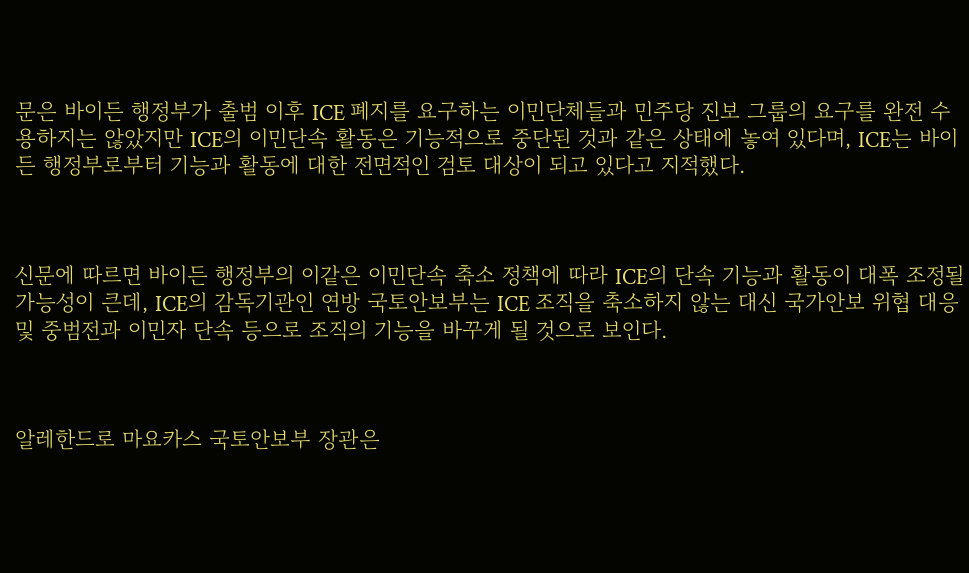문은 바이든 행정부가 출범 이후 ICE 폐지를 요구하는 이민단체들과 민주당 진보 그룹의 요구를 완전 수용하지는 않았지만 ICE의 이민단속 활동은 기능적으로 중단된 것과 같은 상태에 놓여 있다며, ICE는 바이든 행정부로부터 기능과 활동에 대한 전면적인 검토 대상이 되고 있다고 지적했다.



신문에 따르면 바이든 행정부의 이같은 이민단속 축소 정책에 따라 ICE의 단속 기능과 활동이 대폭 조정될 가능성이 큰데, ICE의 감독기관인 연방 국토안보부는 ICE 조직을 축소하지 않는 대신 국가안보 위협 대응 및 중범전과 이민자 단속 등으로 조직의 기능을 바꾸게 될 것으로 보인다.



알레한드로 마요카스 국토안보부 장관은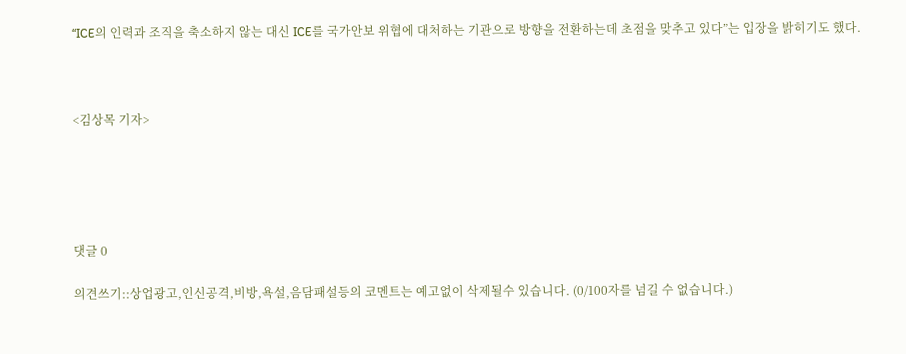“ICE의 인력과 조직을 축소하지 않는 대신 ICE를 국가안보 위협에 대처하는 기관으로 방향을 전환하는데 초점을 맞추고 있다”는 입장을 밝히기도 했다.



<김상목 기자>





댓글 0

의견쓰기::상업광고,인신공격,비방,욕설,음담패설등의 코멘트는 예고없이 삭제될수 있습니다. (0/100자를 넘길 수 없습니다.)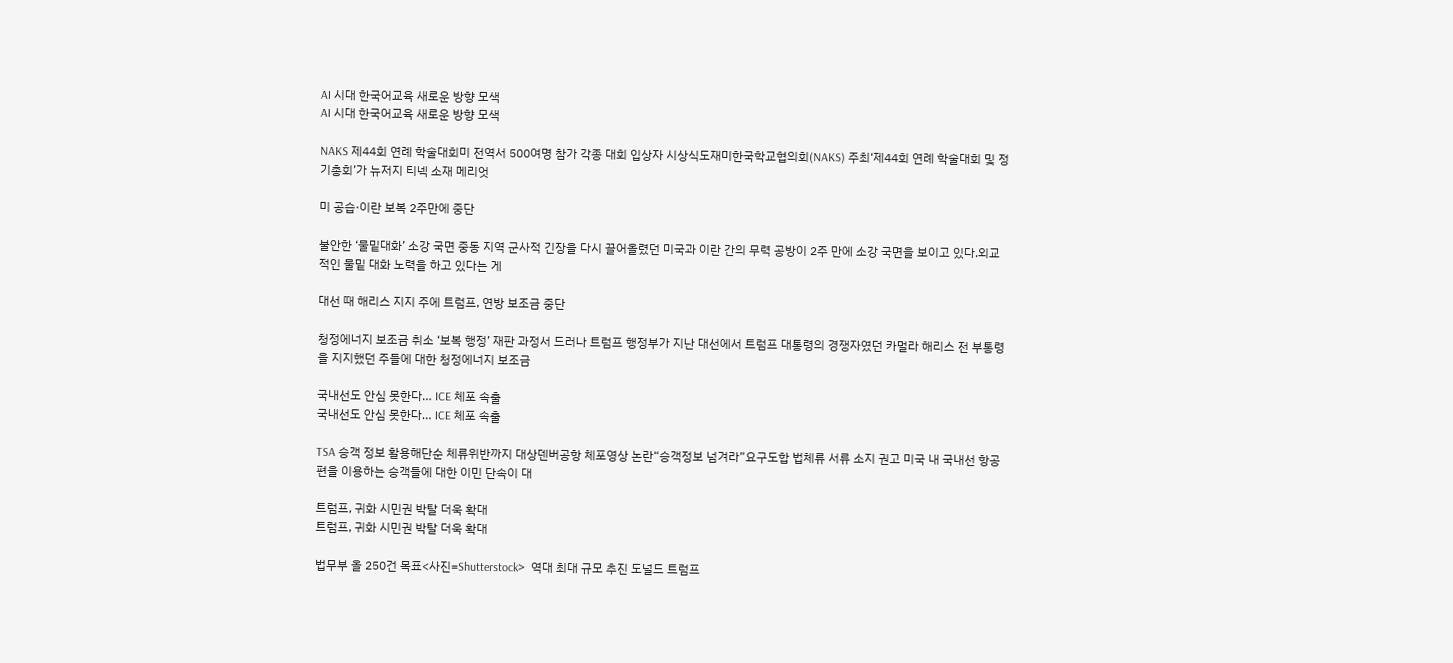AI 시대 한국어교육 새로운 방향 모색
AI 시대 한국어교육 새로운 방향 모색

NAKS 제44회 연례 학술대회미 전역서 500여명 참가 각종 대회 입상자 시상식도재미한국학교협의회(NAKS) 주최‘제44회 연례 학술대회 및 정기총회’가 뉴저지 티넥 소재 메리엇

미 공습·이란 보복 2주만에 중단

불안한 ‘물밑대화’ 소강 국면 중동 지역 군사적 긴장을 다시 끌어올렸던 미국과 이란 간의 무력 공방이 2주 만에 소강 국면을 보이고 있다.외교적인 물밑 대화 노력을 하고 있다는 게

대선 때 해리스 지지 주에 트럼프, 연방 보조금 중단

청정에너지 보조금 취소 ‘보복 행정’ 재판 과정서 드러나 트럼프 행정부가 지난 대선에서 트럼프 대통령의 경쟁자였던 카멀라 해리스 전 부통령을 지지했던 주들에 대한 청정에너지 보조금

국내선도 안심 못한다… ICE 체포 속출
국내선도 안심 못한다… ICE 체포 속출

TSA 승객 정보 활용해단순 체류위반까지 대상덴버공항 체포영상 논란“승객정보 넘겨라”요구도합 법체류 서류 소지 권고 미국 내 국내선 항공편을 이용하는 승객들에 대한 이민 단속이 대

트럼프, 귀화 시민권 박탈 더욱 확대
트럼프, 귀화 시민권 박탈 더욱 확대

법무부 올 250건 목표<사진=Shutterstock>  역대 최대 규모 추진 도널드 트럼프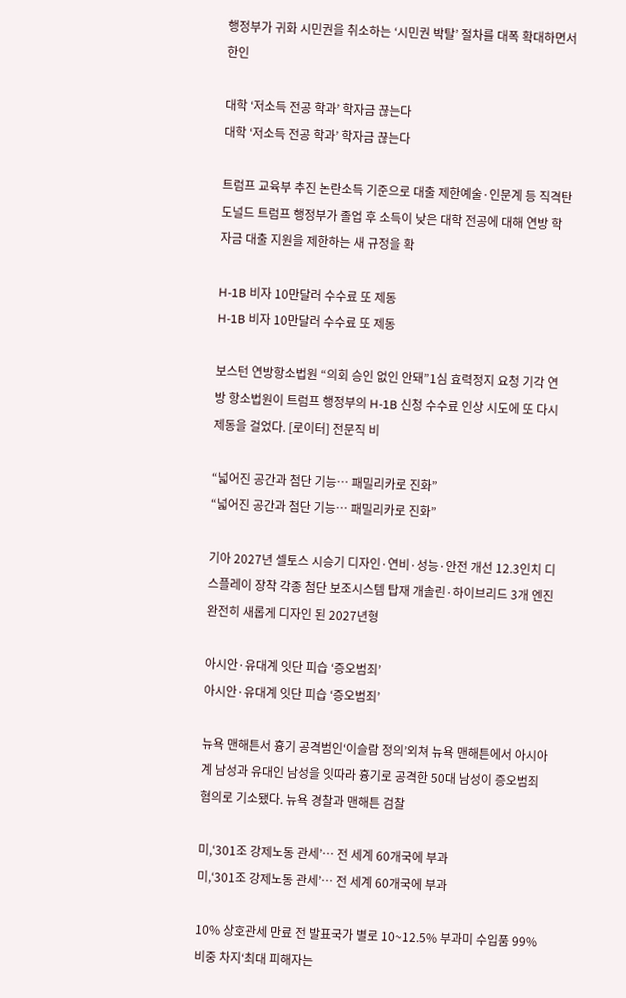행정부가 귀화 시민권을 취소하는 ‘시민권 박탈’ 절차를 대폭 확대하면서 한인

대학 ‘저소득 전공 학과’ 학자금 끊는다
대학 ‘저소득 전공 학과’ 학자금 끊는다

트럼프 교육부 추진 논란소득 기준으로 대출 제한예술·인문계 등 직격탄 도널드 트럼프 행정부가 졸업 후 소득이 낮은 대학 전공에 대해 연방 학자금 대출 지원을 제한하는 새 규정을 확

H-1B 비자 10만달러 수수료 또 제동
H-1B 비자 10만달러 수수료 또 제동

보스턴 연방항소법원 “의회 승인 없인 안돼”1심 효력정지 요청 기각 연방 항소법원이 트럼프 행정부의 H-1B 신청 수수료 인상 시도에 또 다시 제동을 걸었다. [로이터] 전문직 비

“넓어진 공간과 첨단 기능… 패밀리카로 진화”
“넓어진 공간과 첨단 기능… 패밀리카로 진화”

기아 2027년 셀토스 시승기 디자인·연비·성능·안전 개선 12.3인치 디스플레이 장착 각종 첨단 보조시스템 탑재 개솔린·하이브리드 3개 엔진완전히 새롭게 디자인 된 2027년형

아시안·유대계 잇단 피습 ‘증오범죄’
아시안·유대계 잇단 피습 ‘증오범죄’

뉴욕 맨해튼서 흉기 공격범인‘이슬람 정의’외쳐 뉴욕 맨해튼에서 아시아계 남성과 유대인 남성을 잇따라 흉기로 공격한 50대 남성이 증오범죄 혐의로 기소됐다. 뉴욕 경찰과 맨해튼 검찰

미,‘301조 강제노동 관세’… 전 세계 60개국에 부과
미,‘301조 강제노동 관세’… 전 세계 60개국에 부과

10% 상호관세 만료 전 발표국가 별로 10~12.5% 부과미 수입품 99% 비중 차지‘최대 피해자는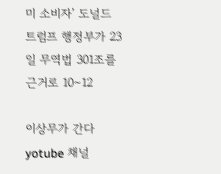미 소비자’ 도널드 트럼프 행정부가 23일 무역법 301조를 근거로 10∼12

이상무가 간다 yotube 채널